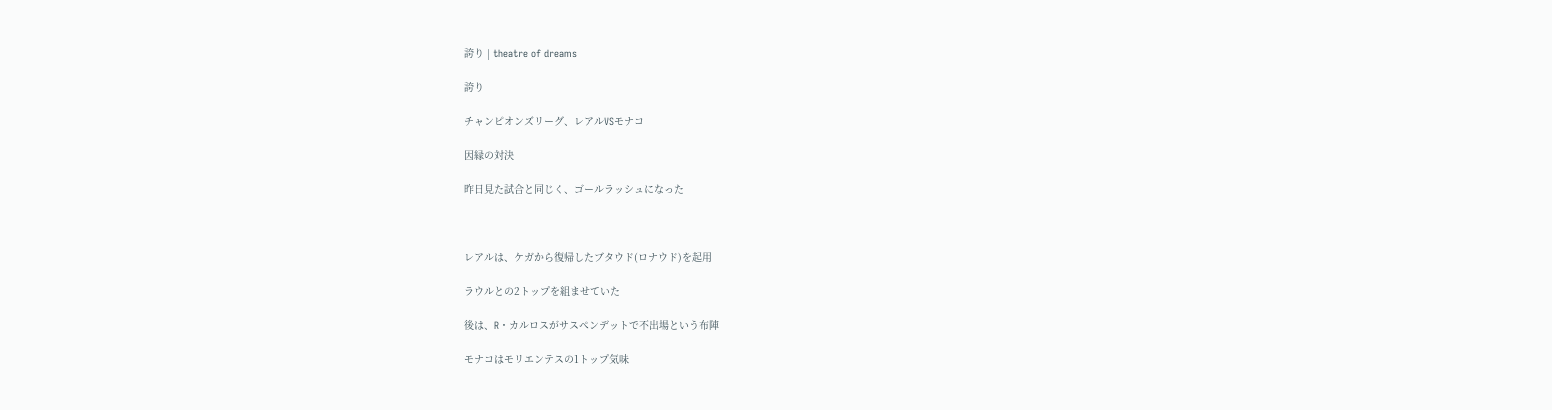誇り | theatre of dreams

誇り

チャンピオンズリーグ、レアルVSモナコ

因縁の対決

昨日見た試合と同じく、ゴールラッシュになった



レアルは、ケガから復帰したブタウド(ロナウド)を起用

ラウルとの2トップを組ませていた

後は、R・カルロスがサスペンデットで不出場という布陣

モナコはモリエンテスの1トップ気味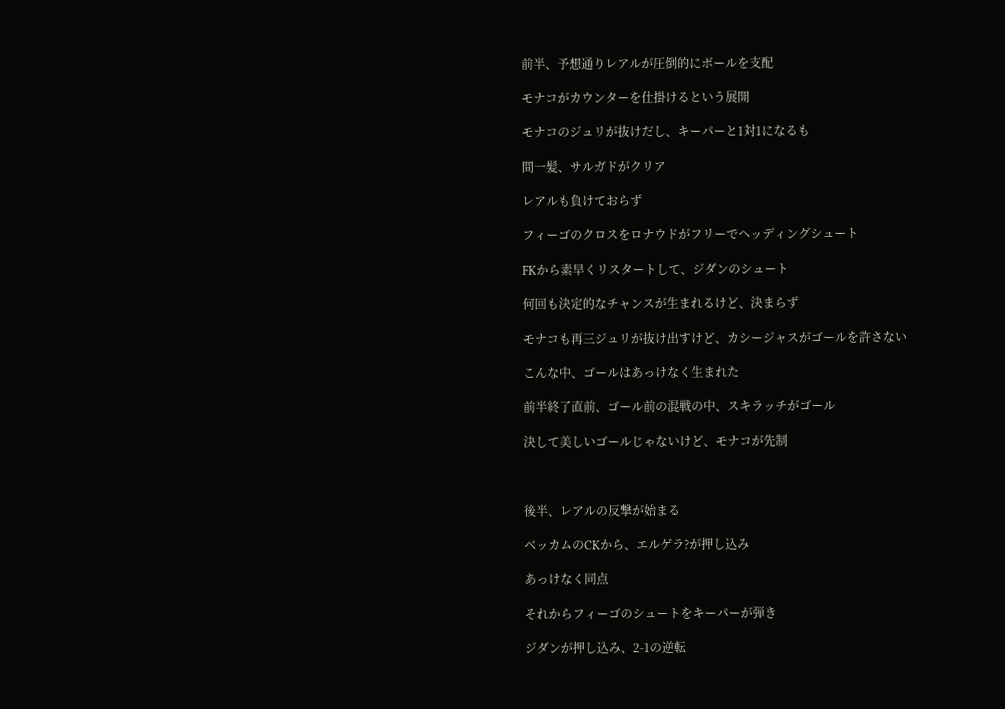前半、予想通りレアルが圧倒的にボールを支配

モナコがカウンターを仕掛けるという展開

モナコのジュリが抜けだし、キーパーと1対1になるも

間一髪、サルガドがクリア

レアルも負けておらず

フィーゴのクロスをロナウドがフリーでヘッディングシュート

FKから素早くリスタートして、ジダンのシュート

何回も決定的なチャンスが生まれるけど、決まらず

モナコも再三ジュリが抜け出すけど、カシージャスがゴールを許さない

こんな中、ゴールはあっけなく生まれた

前半終了直前、ゴール前の混戦の中、スキラッチがゴール

決して美しいゴールじゃないけど、モナコが先制



後半、レアルの反撃が始まる

ベッカムのCKから、エルゲラ?が押し込み

あっけなく同点

それからフィーゴのシュートをキーパーが弾き

ジダンが押し込み、2-1の逆転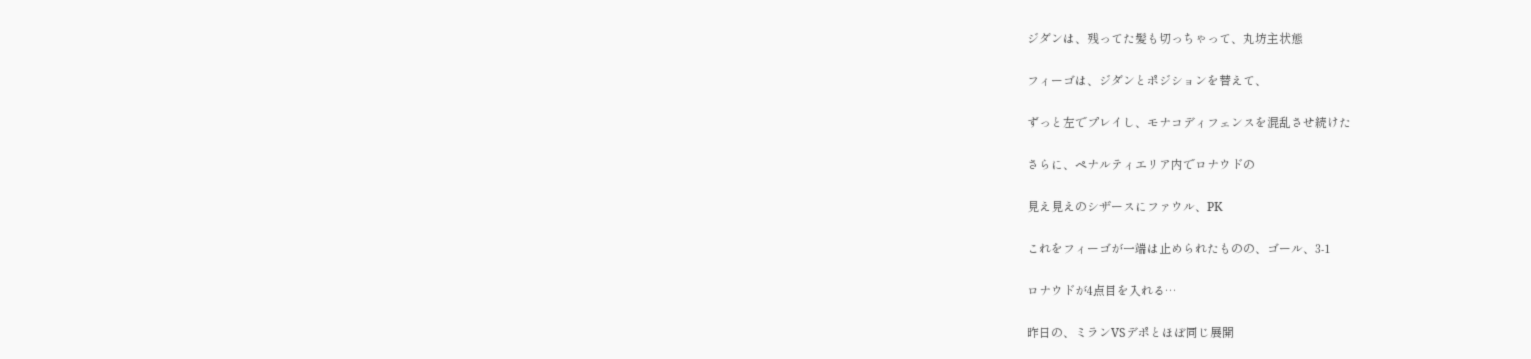ジダンは、残ってた髪も切っちゃって、丸坊主状態

フィーゴは、ジダンとポジションを替えて、

ずっと左でプレイし、モナコディフェンスを混乱させ続けた

さらに、ペナルティエリア内でロナウドの

見え見えのシザースにファウル、PK

これをフィーゴが一端は止められたものの、ゴール、3-1

ロナウドが4点目を入れる…

昨日の、ミランVSデポとほぼ同じ展開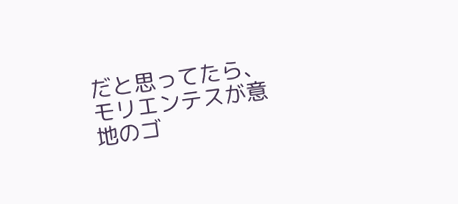だと思ってたら、モリエンテスが意地のゴ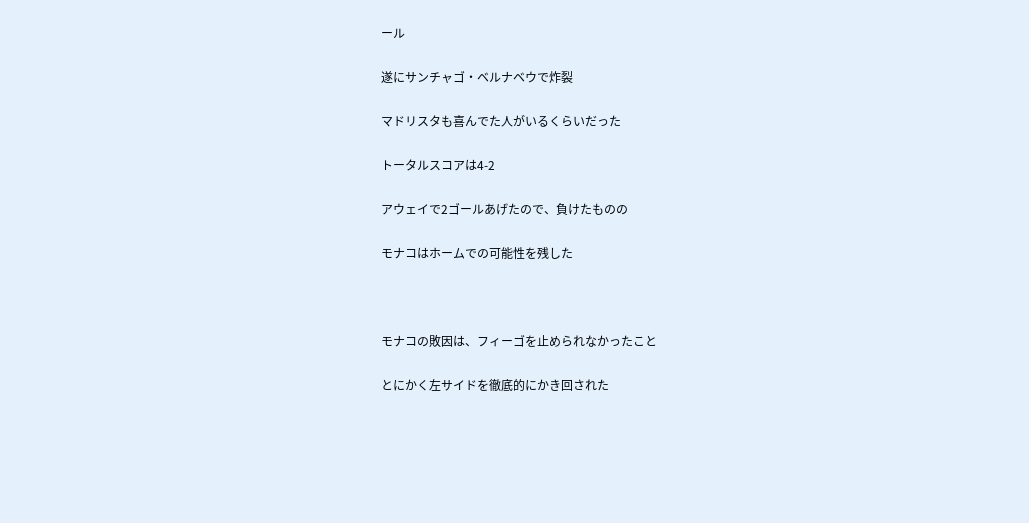ール

遂にサンチャゴ・ベルナベウで炸裂

マドリスタも喜んでた人がいるくらいだった

トータルスコアは4-2

アウェイで2ゴールあげたので、負けたものの

モナコはホームでの可能性を残した



モナコの敗因は、フィーゴを止められなかったこと

とにかく左サイドを徹底的にかき回された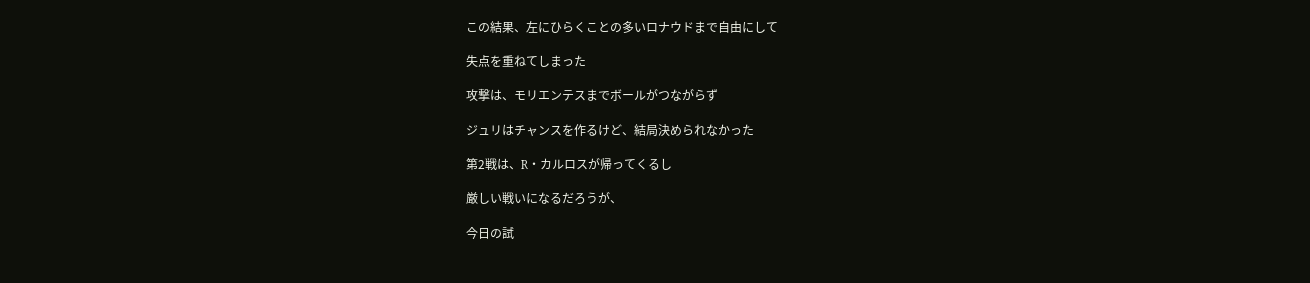この結果、左にひらくことの多いロナウドまで自由にして

失点を重ねてしまった

攻撃は、モリエンテスまでボールがつながらず

ジュリはチャンスを作るけど、結局決められなかった

第2戦は、R・カルロスが帰ってくるし

厳しい戦いになるだろうが、

今日の試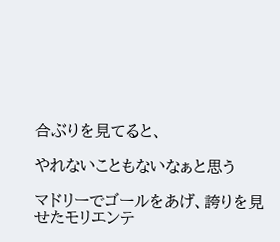合ぶりを見てると、

やれないこともないなぁと思う

マドリーでゴールをあげ、誇りを見せたモリエンテ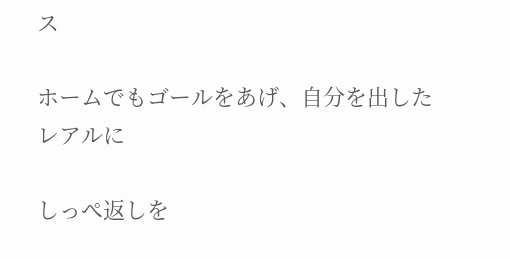ス

ホームでもゴールをあげ、自分を出したレアルに

しっぺ返しを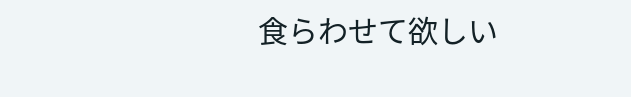食らわせて欲しい